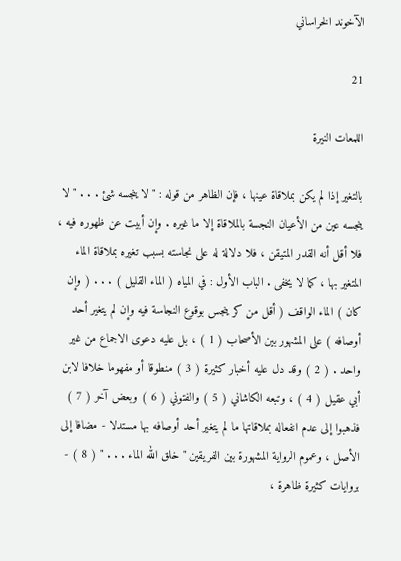الآخوند الخراساني

21

اللمعات النيرة

بالتغير إذا لم يكن بملاقاة عينها ، فإن الظاهر من قوله : " لا ينجسه شئ . . . " لا ينجسه عين من الأعيان النجسة بالملاقاة إلا ما غيره . وإن أبيت عن ظهوره فيه ، فلا أقل أنه القدر المتيقن ، فلا دلالة له على نجاسته بسبب تغيره بملاقاة الماء المتغير بها ، كما لا يخفى . الباب الأول : في المياه ( الماء القليل ) . . . ( وإن كان ) الماء الواقف ( أقل من كر ينجس بوقوع النجاسة فيه وإن لم يتغير أحد أوصافه ) على المشهور بين الأصحاب ( 1 ) ، بل عليه دعوى الاجماع من غير واحد . ( 2 ) وقد دل عليه أخبار كثيرة ( 3 ) منطوقا أو مفهوما خلافا لابن أبي عقيل ( 4 ) ، وتبعه الكاشاني ( 5 ) والفتوني ( 6 ) وبعض آخر ( 7 ) فذهبوا إلى عدم انفعاله بملاقاتها ما لم يتغير أحد أوصافه بها مستدلا - مضافا إلى الأصل ، وعموم الرواية المشهورة بين الفريقين " خلق الله الماء . . . " ( 8 ) - بروايات كثيرة ظاهرة ،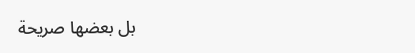بل بعضها صريحة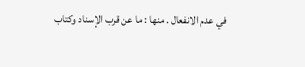في عدم الانفعال . منها : ما عن قرب الإسناد وكتاب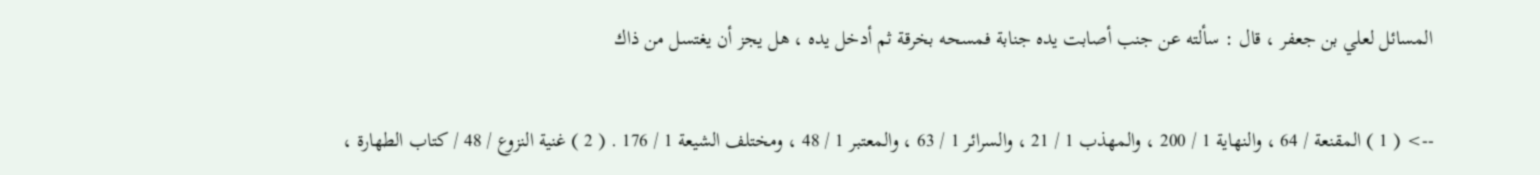المسائل لعلي بن جعفر ، قال : سألته عن جنب أصابت يده جنابة فمسحه بخرقة ثم أدخل يده ، هل يجز أن يغتسل من ذاك

--> ( 1 ) المقنعة / 64 ، والنهاية 1 / 200 ، والمهذب 1 / 21 ، والسرائر 1 / 63 ، والمعتبر 1 / 48 ، ومختلف الشيعة 1 / 176 . ( 2 ) غنية النزوع / 48 / كتاب الطهارة ،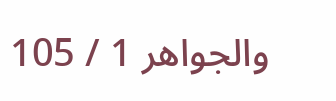والجواهر 1 / 105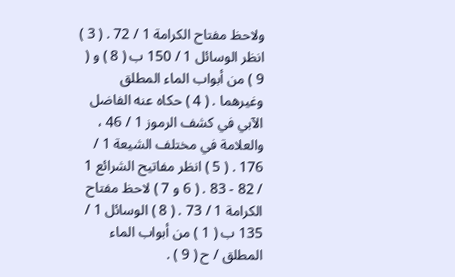ولاحظ مفتاح الكرامة 1 / 72 . ( 3 ) انظر الوسائل 1 / 150 ب ( 8 ) و ( 9 ) من أبواب الماء المطلق وغيرهما . ( 4 ) حكاه عنه الفاضل الآبي في كشف الرموز 1 / 46 ، والعلامة في مختلف الشيعة 1 / 176 . ( 5 ) انظر مفاتيح الشرائع 1 / 82 - 83 . ( 6 و 7 ) لاحظ مفتاح الكرامة 1 / 73 . ( 8 ) الوسائل 1 / 135 ب ( 1 ) من أبواب الماء المطلق / ح ( 9 ) .